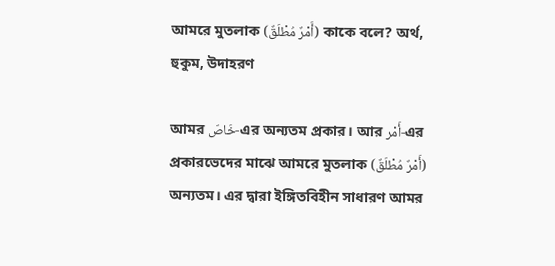আমরে মুতলাক (أَمْرٌ مُطْلَقٌ) কাকে বলে? অর্থ, হুকুম, উদাহরণ

আমর خَاصّ-এর অন্যতম প্রকার। আর أَمْر-এর প্রকারভেদের মাঝে আমরে মুতলাক (أَمْرٌ مُطْلَقٌ) অন্যতম। এর দ্বারা ইঙ্গিতবিহীন সাধারণ আমর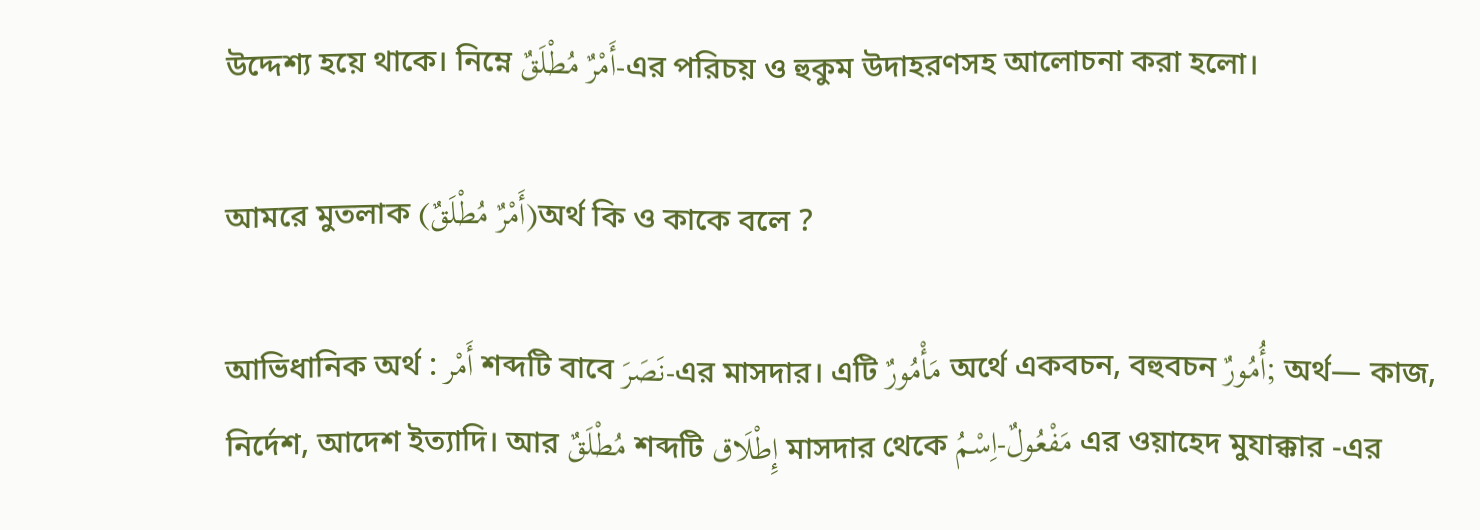উদ্দেশ্য হয়ে থাকে। নিম্নে أَمْرٌ مُطْلَقٌ-এর পরিচয় ও হুকুম উদাহরণসহ আলোচনা করা হলো।

আমরে মুতলাক (أَمْرٌ مُطْلَقٌ)অর্থ কি ও কাকে বলে ?

আভিধানিক অর্থ : أَمْر শব্দটি বাবে نَصَرَ-এর মাসদার। এটি مَأْمُورٌ অর্থে একবচন, বহুবচন أُمُورٌ; অর্থ— কাজ, নির্দেশ, আদেশ ইত্যাদি। আর مُطْلَقٌ শব্দটি إِطْلَاق মাসদার থেকে مَفْعُولٌ-اِسْمُ এর ওয়াহেদ মুযাক্কার -এর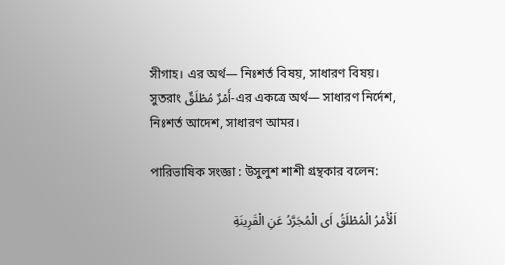সীগাহ। এর অর্থ— নিঃশর্ত বিষয়, সাধারণ বিষয়। সুতরাং أَمْرٌ مُطْلَقٌ-এর একত্রে অর্থ— সাধারণ নির্দেশ, নিঃশর্ত আদেশ, সাধারণ আমর।

পারিভাষিক সংজ্ঞা : উসুলুশ শাশী গ্রন্থকার বলেন:

اَلْأَمْرُ الْمُطْلَقُ اَى الْمُجَرَّدُ عَنِ الْقَرِينَةِ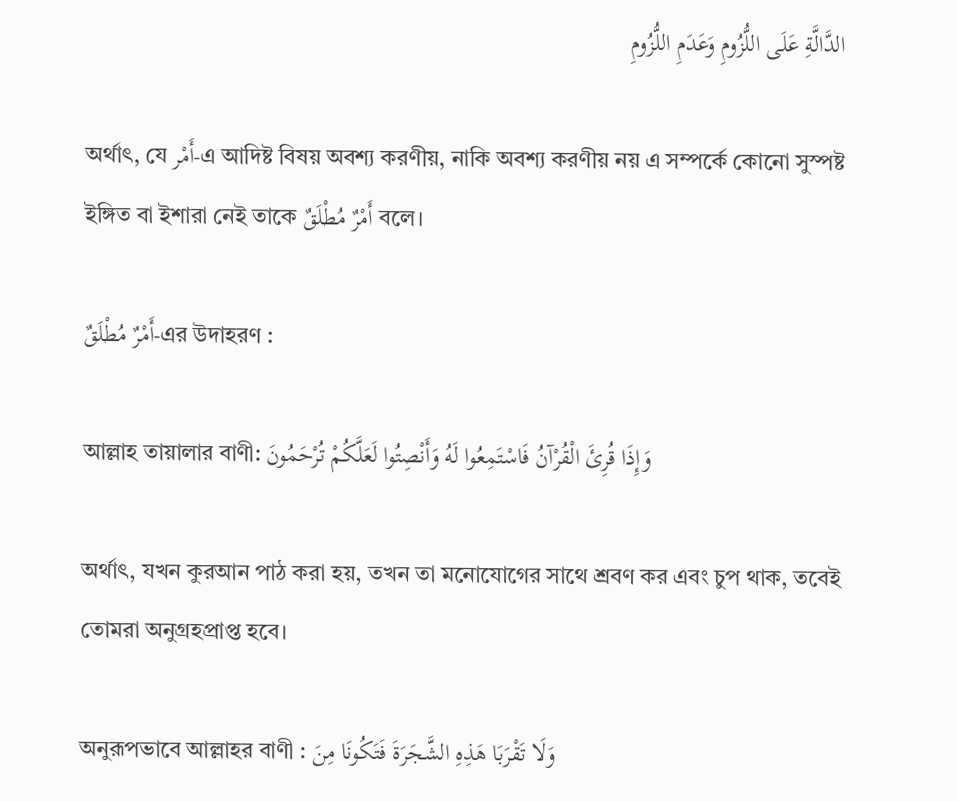الدَّالَّةِ عَلَى اللُّزُومِ وَعَدَمِ اللُّزُومِ

অর্থাৎ, যে أَمْر-এ আদিষ্ট বিষয় অবশ্য করণীয়, নাকি অবশ্য করণীয় নয় এ সম্পর্কে কোনো সুস্পষ্ট ইঙ্গিত বা ইশারা নেই তাকে أَمْرٌ مُطْلَقٌ বলে।

أَمْرٌ مُطْلَقٌ-এর উদাহরণ :

আল্লাহ তায়ালার বাণী: وَإِذَا قُرِئَ الْقُرْآنُ فَاسْتَمِعُوا لَهُ وَأَنْصِتُوا لَعَلَّكُمْ تُرْحَمُونَ

অর্থাৎ, যখন কুরআন পাঠ করা হয়, তখন তা মনোযোগের সাথে শ্রবণ কর এবং চুপ থাক, তবেই তোমরা অনুগ্রহপ্রাপ্ত হবে।

অনুরূপভাবে আল্লাহর বাণী : وَلَا تَقْرَبَا هَذِهِ الشَّجَرَةَ فَتَكُونَا مِنَ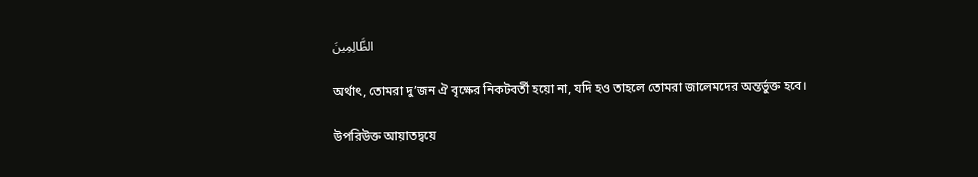الظَّالِمِينَ

অর্থাৎ, তোমরা দু’জন ঐ বৃক্ষের নিকটবর্তী হয়ো না, যদি হও তাহলে তোমরা জালেমদের অন্তর্ভুক্ত হবে।

উপরিউক্ত আয়াতদ্বয়ে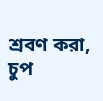শ্রবণ করা, চুপ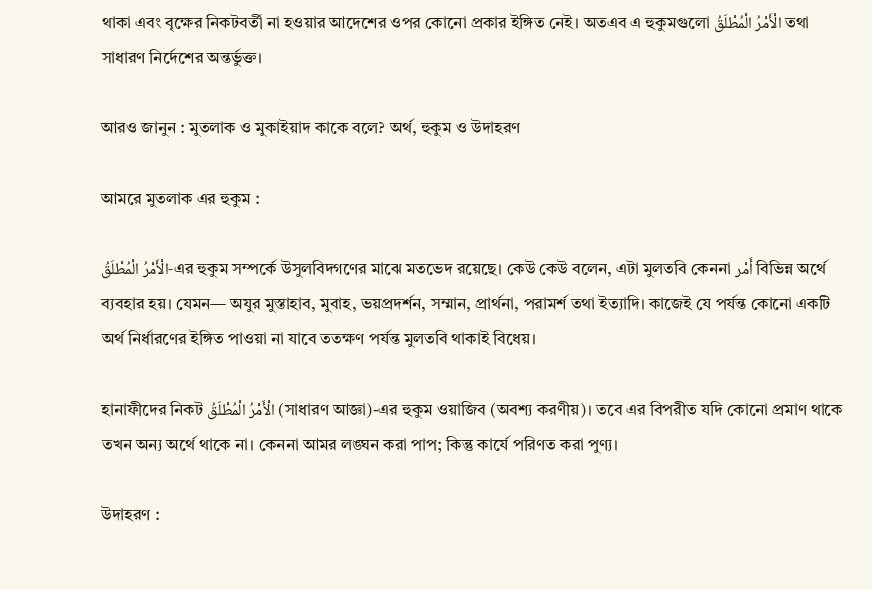থাকা এবং বৃক্ষের নিকটবর্তী না হওয়ার আদেশের ওপর কোনো প্রকার ইঙ্গিত নেই। অতএব এ হুকুমগুলো الْأَمْرُ الْمُطْلَقُ তথা সাধারণ নির্দেশের অন্তর্ভুক্ত।

আরও জানুন : মুতলাক ও মুকাইয়াদ কাকে বলে? অর্থ, হুকুম ও উদাহরণ

আমরে মুতলাক এর হুকুম :

الْأَمْرُ الْمُطْلَقُ-এর হুকুম সম্পর্কে উসুলবিদগণের মাঝে মতভেদ রয়েছে। কেউ কেউ বলেন, এটা মুলতবি কেননা أَمْر বিভিন্ন অর্থে ব্যবহার হয়। যেমন— অযুর মুস্তাহাব, মুবাহ, ভয়প্রদর্শন, সম্মান, প্রার্থনা, পরামর্শ তথা ইত্যাদি। কাজেই যে পর্যন্ত কোনো একটি অর্থ নির্ধারণের ইঙ্গিত পাওয়া না যাবে ততক্ষণ পর্যন্ত মুলতবি থাকাই বিধেয়।

হানাফীদের নিকট الْأَمْرُ الْمُطْلَقُ (সাধারণ আজ্ঞা)-এর হুকুম ওয়াজিব (অবশ্য করণীয়)। তবে এর বিপরীত যদি কোনো প্রমাণ থাকে তখন অন্য অর্থে থাকে না। কেননা আমর লঙ্ঘন করা পাপ; কিন্তু কার্যে পরিণত করা পুণ্য।

উদাহরণ :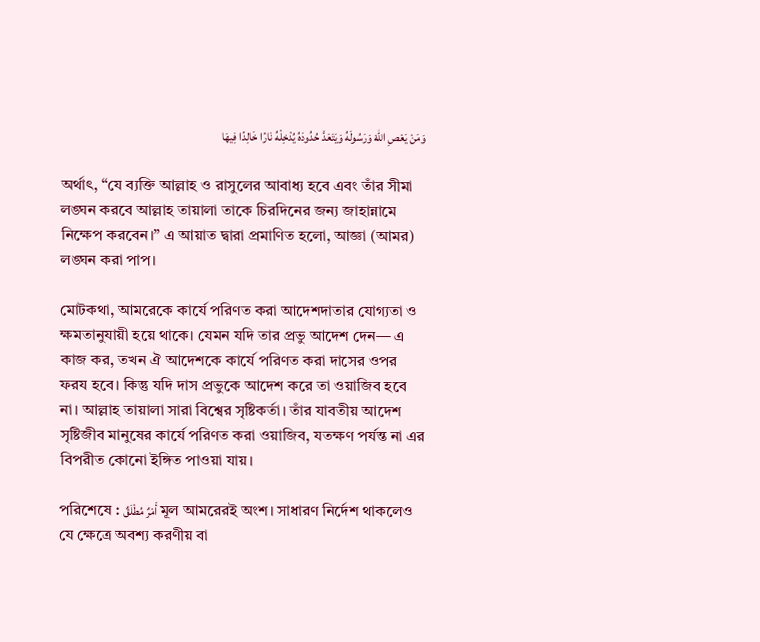وَمَنْ يَعْصِ اللهَ وَرَسُولَهُ وَيَتَعَدَّ حُدُودَهُ يُدْخِلْهُ نَارًا خَالِدًا فِيهَا

অর্থাৎ, “যে ব্যক্তি আল্লাহ ও রাসুলের আবাধ্য হবে এবং তাঁর সীমা লঙ্ঘন করবে আল্লাহ তায়ালা তাকে চিরদিনের জন্য জাহান্নামে নিক্ষেপ করবেন।” এ আয়াত দ্বারা প্রমাণিত হলো, আজ্ঞা (আমর) লঙ্ঘন করা পাপ।

মোটকথা, আমরেকে কার্যে পরিণত করা আদেশদাতার যোগ্যতা ও ক্ষমতানুযায়ী হয়ে থাকে। যেমন যদি তার প্রভু আদেশ দেন— এ কাজ কর, তখন ঐ আদেশকে কার্যে পরিণত করা দাসের ওপর ফরয হবে। কিন্তু যদি দাস প্রভুকে আদেশ করে তা ওয়াজিব হবে না। আল্লাহ তায়ালা সারা বিশ্বের সৃষ্টিকর্তা। তাঁর যাবতীয় আদেশ সৃষ্টিজীব মানুষের কার্যে পরিণত করা ওয়াজিব, যতক্ষণ পর্যন্ত না এর বিপরীত কোনো ইঙ্গিত পাওয়া যায়।

পরিশেষে : أَمْرٌ مُطْلَقٌ মূল আমরেরই অংশ। সাধারণ নির্দেশ থাকলেও যে ক্ষেত্রে অবশ্য করণীয় বা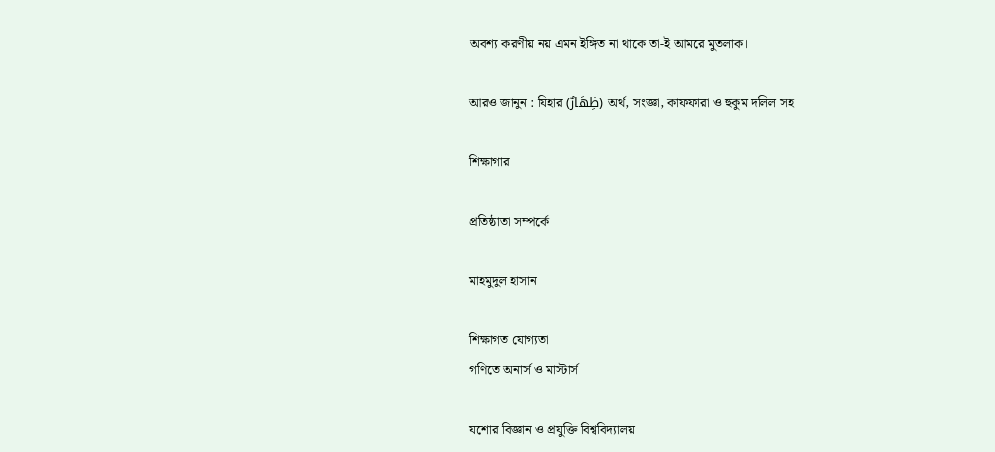অবশ্য করণীয় নয় এমন ইঙ্গিত না থাকে তা-ই আমরে মুতলাক।

আরও জানুন : যিহার (ظِهَارٌ) অর্থ, সংজ্ঞা, কাফফারা ও হুকুম দলিল সহ

শিক্ষাগার

প্রতিষ্ঠাতা সম্পর্কে

মাহমুদুল হাসান

শিক্ষাগত যোগ্যতা
গণিতে অনার্স ও মাস্টার্স

যশোর বিজ্ঞান ও প্রযুক্তি বিশ্ববিদ্যালয়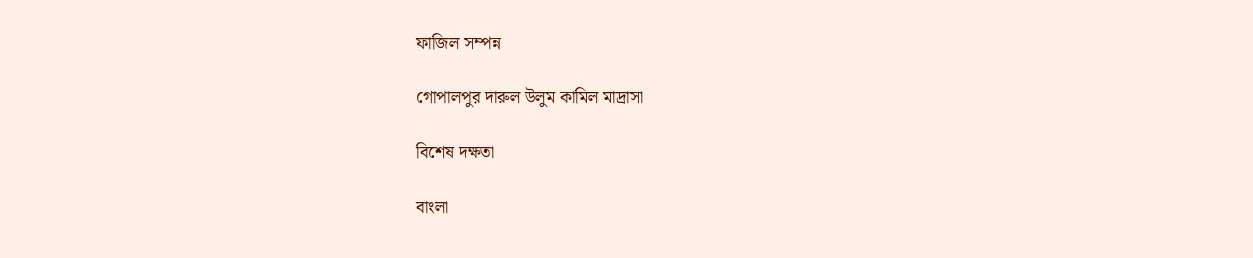ফাজিল সম্পন্ন

গোপালপুর দারুল উলুম কামিল মাদ্রাসা

বিশেষ দক্ষতা

বাংলা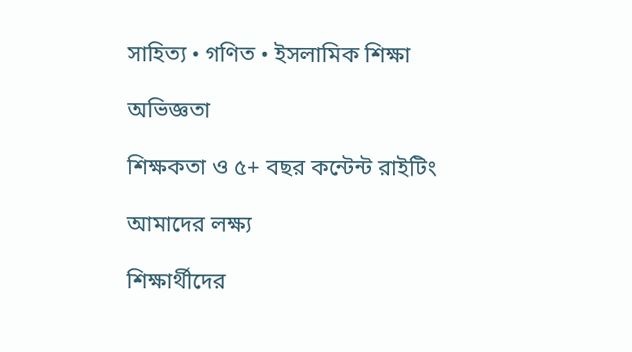সাহিত্য • গণিত • ইসলামিক শিক্ষা

অভিজ্ঞতা

শিক্ষকতা ও ৫+ বছর কন্টেন্ট রাইটিং

আমাদের লক্ষ্য

শিক্ষার্থীদের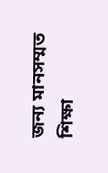জন্য মানসম্মত শিক্ষা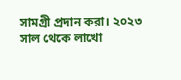সামগ্রী প্রদান করা। ২০২৩ সাল থেকে লাখো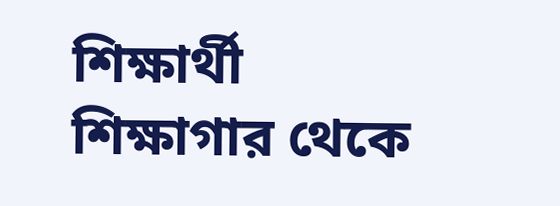শিক্ষার্থী শিক্ষাগার থেকে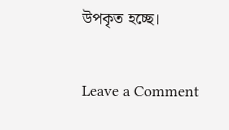উপকৃত হচ্ছে।

Leave a Comment